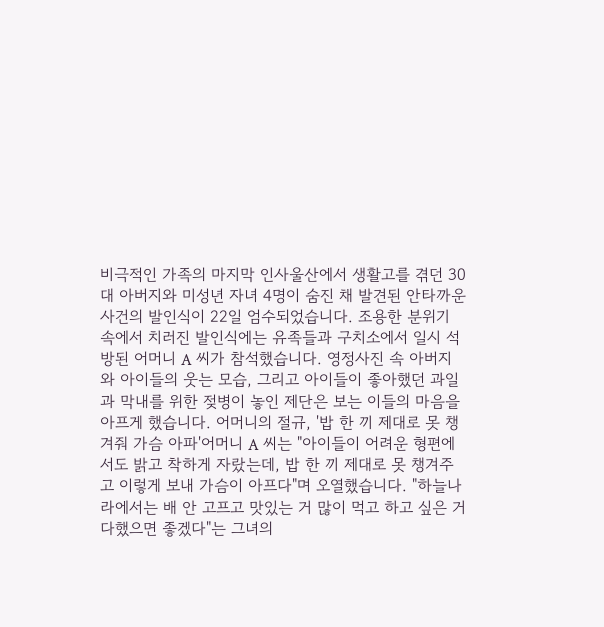비극적인 가족의 마지막 인사울산에서 생활고를 겪던 30대 아버지와 미성년 자녀 4명이 숨진 채 발견된 안타까운 사건의 발인식이 22일 엄수되었습니다. 조용한 분위기 속에서 치러진 발인식에는 유족들과 구치소에서 일시 석방된 어머니 A 씨가 참석했습니다. 영정사진 속 아버지와 아이들의 웃는 모습, 그리고 아이들이 좋아했던 과일과 막내를 위한 젖병이 놓인 제단은 보는 이들의 마음을 아프게 했습니다. 어머니의 절규, '밥 한 끼 제대로 못 챙겨줘 가슴 아파'어머니 A 씨는 "아이들이 어려운 형편에서도 밝고 착하게 자랐는데, 밥 한 끼 제대로 못 챙겨주고 이렇게 보내 가슴이 아프다"며 오열했습니다. "하늘나라에서는 배 안 고프고 맛있는 거 많이 먹고 하고 싶은 거 다했으면 좋겠다"는 그녀의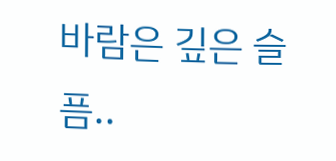바람은 깊은 슬픔..